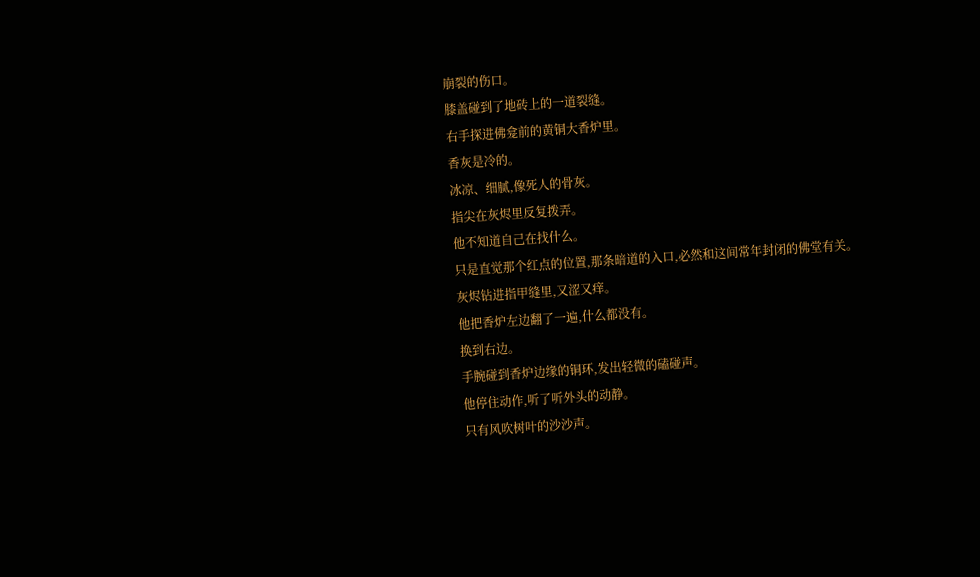崩裂的伤口。
膝盖碰到了地砖上的一道裂缝。
右手探进佛龛前的黄铜大香炉里。
香灰是冷的。
冰凉、细腻,像死人的骨灰。
指尖在灰烬里反复拨弄。
他不知道自己在找什么。
只是直觉那个红点的位置,那条暗道的入口,必然和这间常年封闭的佛堂有关。
灰烬钻进指甲缝里,又涩又痒。
他把香炉左边翻了一遍,什么都没有。
换到右边。
手腕碰到香炉边缘的铜环,发出轻微的磕碰声。
他停住动作,听了听外头的动静。
只有风吹树叶的沙沙声。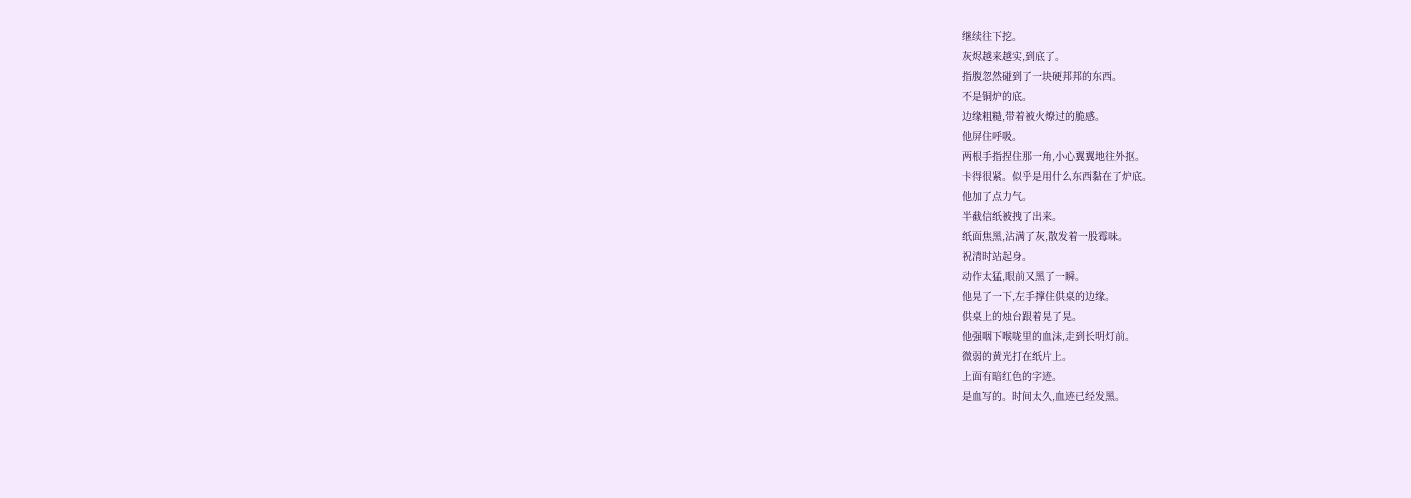继续往下挖。
灰烬越来越实,到底了。
指腹忽然碰到了一块硬邦邦的东西。
不是铜炉的底。
边缘粗糙,带着被火燎过的脆感。
他屏住呼吸。
两根手指捏住那一角,小心翼翼地往外抠。
卡得很紧。似乎是用什么东西黏在了炉底。
他加了点力气。
半截信纸被拽了出来。
纸面焦黑,沾满了灰,散发着一股霉味。
祝清时站起身。
动作太猛,眼前又黑了一瞬。
他晃了一下,左手撑住供桌的边缘。
供桌上的烛台跟着晃了晃。
他强咽下喉咙里的血沫,走到长明灯前。
微弱的黄光打在纸片上。
上面有暗红色的字迹。
是血写的。时间太久,血迹已经发黑。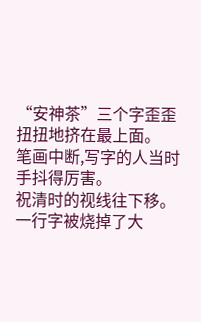“安神茶”三个字歪歪扭扭地挤在最上面。
笔画中断,写字的人当时手抖得厉害。
祝清时的视线往下移。
一行字被烧掉了大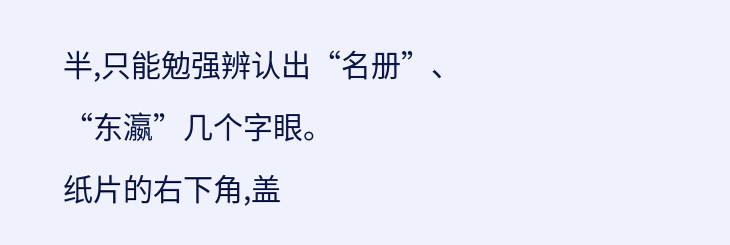半,只能勉强辨认出“名册”、“东瀛”几个字眼。
纸片的右下角,盖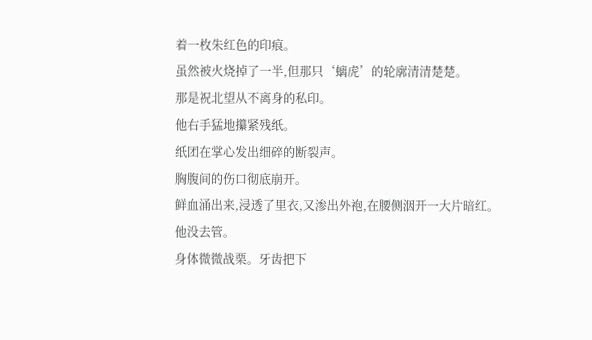着一枚朱红色的印痕。
虽然被火烧掉了一半,但那只‘螭虎’的轮廓清清楚楚。
那是祝北望从不离身的私印。
他右手猛地攥紧残纸。
纸团在掌心发出细碎的断裂声。
胸腹间的伤口彻底崩开。
鲜血涌出来,浸透了里衣,又渗出外袍,在腰侧洇开一大片暗红。
他没去管。
身体微微战栗。牙齿把下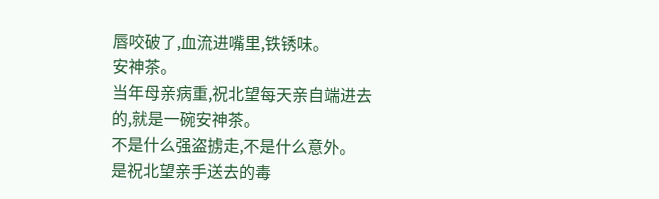唇咬破了,血流进嘴里,铁锈味。
安神茶。
当年母亲病重,祝北望每天亲自端进去的,就是一碗安神茶。
不是什么强盗掳走,不是什么意外。
是祝北望亲手送去的毒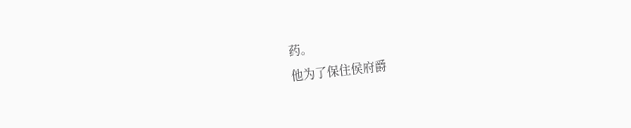药。
他为了保住侯府爵